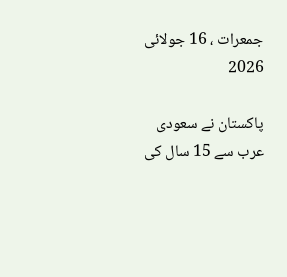جمعرات ، 16 جولائی 2026

پاکستان نے سعودی عرب سے 15 سال کی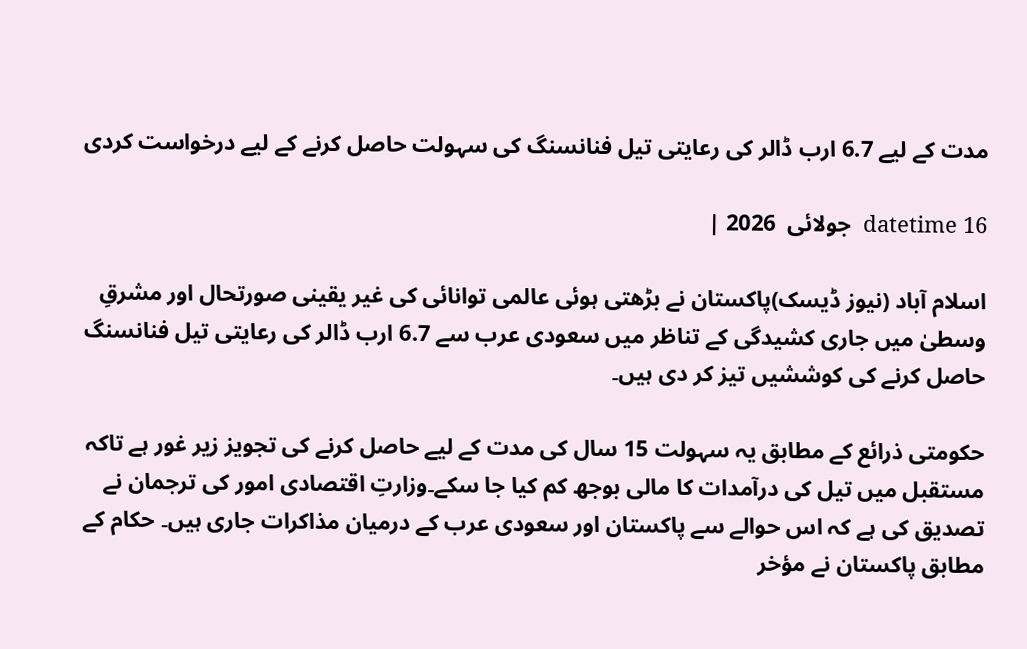مدت کے لیے 6.7 ارب ڈالر کی رعایتی تیل فنانسنگ کی سہولت حاصل کرنے کے لیے درخواست کردی

datetime 16  جولائی  2026 |

اسلام آباد (نیوز ڈیسک)پاکستان نے بڑھتی ہوئی عالمی توانائی کی غیر یقینی صورتحال اور مشرقِ وسطیٰ میں جاری کشیدگی کے تناظر میں سعودی عرب سے 6.7 ارب ڈالر کی رعایتی تیل فنانسنگ حاصل کرنے کی کوششیں تیز کر دی ہیں۔

حکومتی ذرائع کے مطابق یہ سہولت 15 سال کی مدت کے لیے حاصل کرنے کی تجویز زیر غور ہے تاکہ مستقبل میں تیل کی درآمدات کا مالی بوجھ کم کیا جا سکے۔وزارتِ اقتصادی امور کی ترجمان نے تصدیق کی ہے کہ اس حوالے سے پاکستان اور سعودی عرب کے درمیان مذاکرات جاری ہیں۔ حکام کے مطابق پاکستان نے مؤخر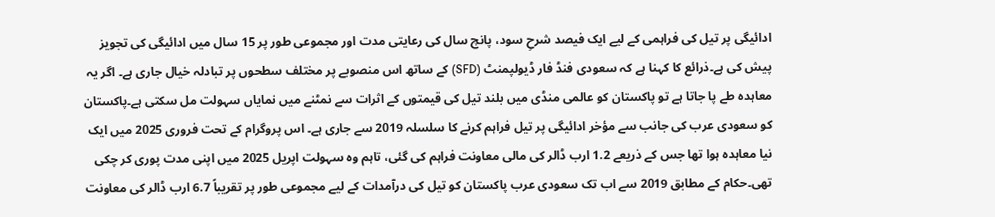ادائیگی پر تیل کی فراہمی کے لیے ایک فیصد شرحِ سود، پانچ سال کی رعایتی مدت اور مجموعی طور پر 15 سال میں ادائیگی کی تجویز پیش کی ہے۔ذرائع کا کہنا ہے کہ سعودی فنڈ فار ڈیولپمنٹ (SFD) کے ساتھ اس منصوبے پر مختلف سطحوں پر تبادلہ خیال جاری ہے۔ اگر یہ معاہدہ طے پا جاتا ہے تو پاکستان کو عالمی منڈی میں بلند تیل کی قیمتوں کے اثرات سے نمٹنے میں نمایاں سہولت مل سکتی ہے۔پاکستان کو سعودی عرب کی جانب سے مؤخر ادائیگی پر تیل فراہم کرنے کا سلسلہ 2019 سے جاری ہے۔ اس پروگرام کے تحت فروری 2025 میں ایک نیا معاہدہ ہوا تھا جس کے ذریعے 1.2 ارب ڈالر کی مالی معاونت فراہم کی گئی، تاہم وہ سہولت اپریل 2025 میں اپنی مدت پوری کر چکی تھی۔حکام کے مطابق 2019 سے اب تک سعودی عرب پاکستان کو تیل کی درآمدات کے لیے مجموعی طور پر تقریباً 6.7 ارب ڈالر کی معاونت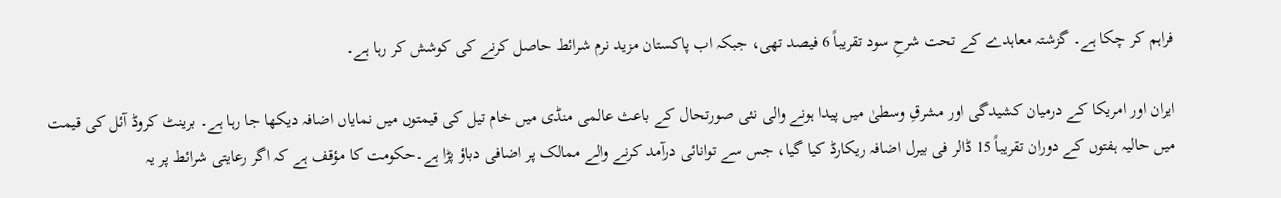فراہم کر چکا ہے۔ گزشتہ معاہدے کے تحت شرحِ سود تقریباً 6 فیصد تھی، جبکہ اب پاکستان مزید نرم شرائط حاصل کرنے کی کوشش کر رہا ہے۔

ایران اور امریکا کے درمیان کشیدگی اور مشرقِ وسطیٰ میں پیدا ہونے والی نئی صورتحال کے باعث عالمی منڈی میں خام تیل کی قیمتوں میں نمایاں اضافہ دیکھا جا رہا ہے۔ برینٹ کروڈ آئل کی قیمت میں حالیہ ہفتوں کے دوران تقریباً 15 ڈالر فی بیرل اضافہ ریکارڈ کیا گیا، جس سے توانائی درآمد کرنے والے ممالک پر اضافی دباؤ پڑا ہے۔حکومت کا مؤقف ہے کہ اگر رعایتی شرائط پر یہ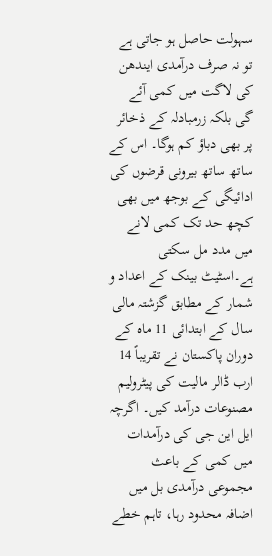سہولت حاصل ہو جاتی ہے تو نہ صرف درآمدی ایندھن کی لاگت میں کمی آئے گی بلکہ زرمبادلہ کے ذخائر پر بھی دباؤ کم ہوگا۔ اس کے ساتھ ساتھ بیرونی قرضوں کی ادائیگی کے بوجھ میں بھی کچھ حد تک کمی لانے میں مدد مل سکتی ہے۔اسٹیٹ بینک کے اعداد و شمار کے مطابق گزشتہ مالی سال کے ابتدائی 11 ماہ کے دوران پاکستان نے تقریباً 14 ارب ڈالر مالیت کی پیٹرولیم مصنوعات درآمد کیں۔ اگرچہ ایل این جی کی درآمدات میں کمی کے باعث مجموعی درآمدی بل میں اضافہ محدود رہا، تاہم خطے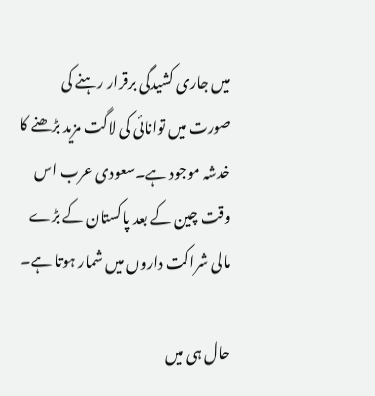میں جاری کشیدگی برقرار رہنے کی صورت میں توانائی کی لاگت مزید بڑھنے کا خدشہ موجود ہے۔سعودی عرب اس وقت چین کے بعد پاکستان کے بڑے مالی شراکت داروں میں شمار ہوتا ہے۔

حال ہی میں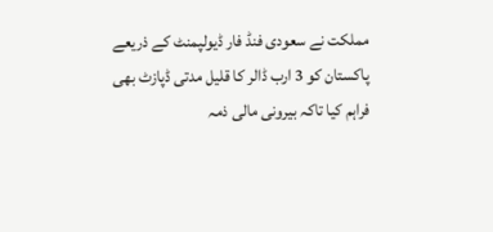مملکت نے سعودی فنڈ فار ڈیولپمنٹ کے ذریعے پاکستان کو 3 ارب ڈالر کا قلیل مدتی ڈپازٹ بھی فراہم کیا تاکہ بیرونی مالی ذمہ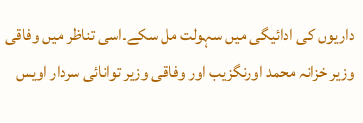داریوں کی ادائیگی میں سہولت مل سکے۔اسی تناظر میں وفاقی وزیر خزانہ محمد اورنگزیب اور وفاقی وزیر توانائی سردار اویس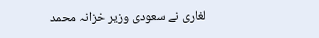لغاری نے سعودی وزیر خزانہ محمد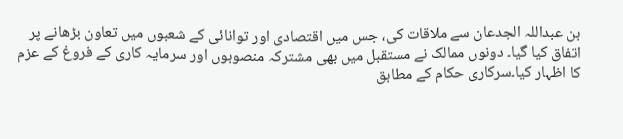بن عبداللہ الجدعان سے ملاقات کی، جس میں اقتصادی اور توانائی کے شعبوں میں تعاون بڑھانے پر اتفاق کیا گیا۔ دونوں ممالک نے مستقبل میں بھی مشترکہ منصوبوں اور سرمایہ کاری کے فروغ کے عزم کا اظہار کیا۔سرکاری حکام کے مطابق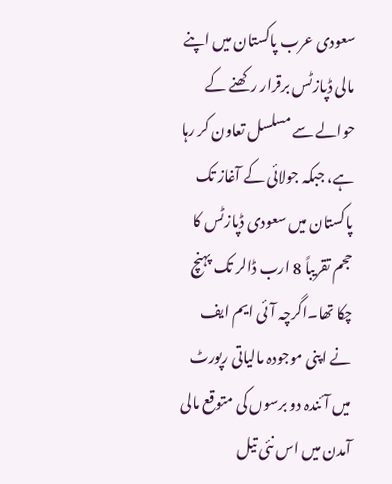سعودی عرب پاکستان میں اپنے مالی ڈپازٹس برقرار رکھنے کے حوالے سے مسلسل تعاون کر رہا ہے، جبکہ جولائی کے آغاز تک پاکستان میں سعودی ڈپازٹس کا حجم تقریباً 8 ارب ڈالر تک پہنچ چکا تھا۔اگرچہ آئی ایم ایف نے اپنی موجودہ مالیاتی رپورٹ میں آئندہ دو برسوں کی متوقع مالی آمدن میں اس نئی تیل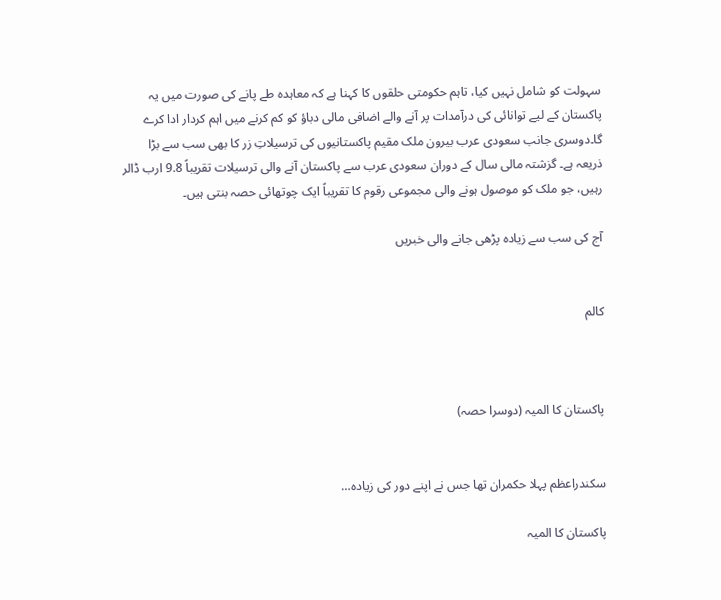سہولت کو شامل نہیں کیا، تاہم حکومتی حلقوں کا کہنا ہے کہ معاہدہ طے پانے کی صورت میں یہ پاکستان کے لیے توانائی کی درآمدات پر آنے والے اضافی مالی دباؤ کو کم کرنے میں اہم کردار ادا کرے گا۔دوسری جانب سعودی عرب بیرون ملک مقیم پاکستانیوں کی ترسیلاتِ زر کا بھی سب سے بڑا ذریعہ ہے۔ گزشتہ مالی سال کے دوران سعودی عرب سے پاکستان آنے والی ترسیلات تقریباً 9.8 ارب ڈالر رہیں، جو ملک کو موصول ہونے والی مجموعی رقوم کا تقریباً ایک چوتھائی حصہ بنتی ہیں۔

آج کی سب سے زیادہ پڑھی جانے والی خبریں


کالم



پاکستان کا المیہ (دوسرا حصہ)


سکندراعظم پہلا حکمران تھا جس نے اپنے دور کی زیادہ…

پاکستان کا المیہ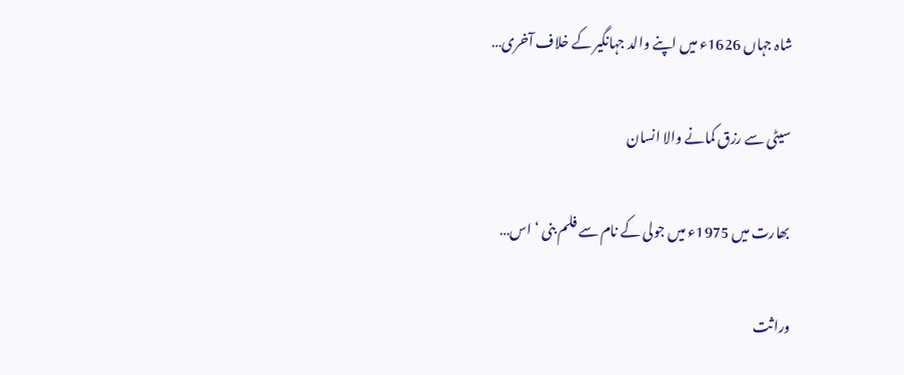شاہ جہاں 1626ء میں اپنے والد جہانگیر کے خلاف آخری…

سیٹی سے رزق کمانے والا انسان

بھارت میں 1975ء میں جولی کے نام سے فلم بنی ‘ اس…

وراثت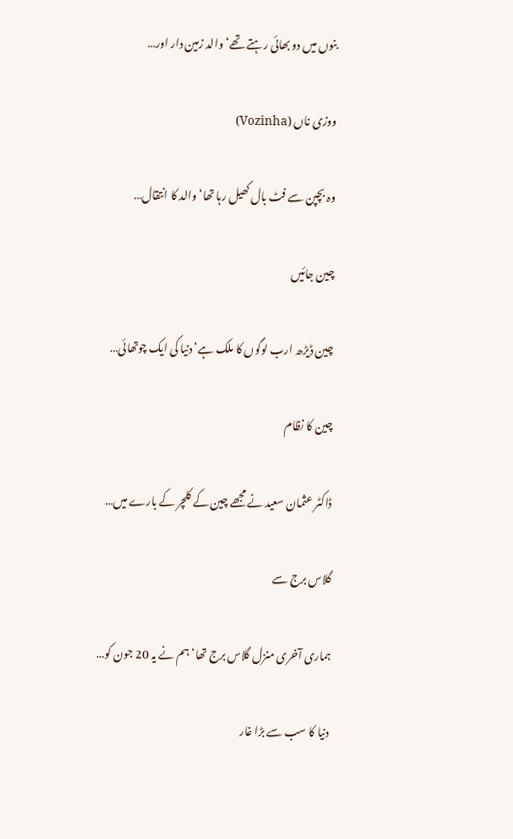بنوں میں دو بھائی رہتے تھے‘ والد زمین دار اور…

ووزی ناں (Vozinha)

وہ بچپن سے فٹ بال کھیل رہا تھا‘ والد کا انتقال…

چین جائیں

چین ڈیڑھ ارب لوگوں کا ملک ہے‘ دنیا کی ایک چوتھائی…

چین کا نظام

ڈاکٹر عثمان سعید نے مجھے چین کے کلچر کے بارے میں…

گلاس برج سے

ہماری آخری منزل گلاس برج تھا‘ ہم نے یہ 20 جون کو…

دنیا کا سب سے بڑا غار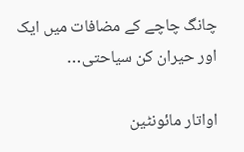چانگ چاچے کے مضافات میں ایک اور حیران کن سیاحتی…

اواتار مائونٹین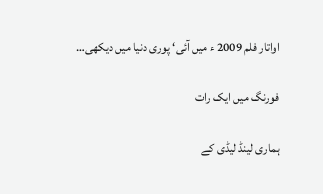اواتار فلم 2009 ء میں آئی‘ پوری دنیا میں دیکھی…

فورنگ میں ایک رات

ہماری لینڈ لیڈی کے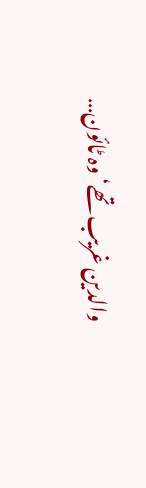والدین غریب تھے‘ وہ ٹائون…